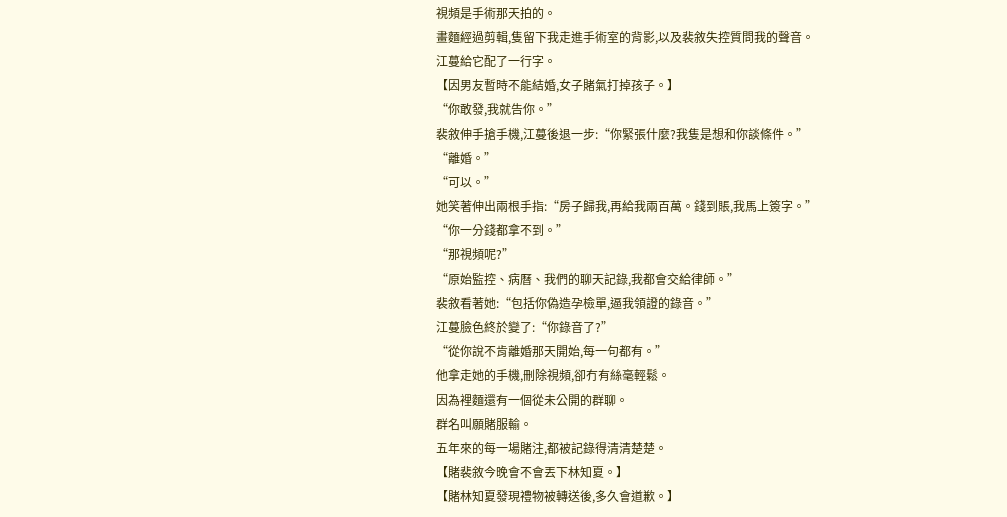視頻是手術那天拍的。
畫麵經過剪輯,隻留下我走進手術室的背影,以及裴敘失控質問我的聲音。
江蔓給它配了一行字。
【因男友暫時不能結婚,女子賭氣打掉孩子。】
“你敢發,我就告你。”
裴敘伸手搶手機,江蔓後退一步:“你緊張什麼?我隻是想和你談條件。”
“離婚。”
“可以。”
她笑著伸出兩根手指:“房子歸我,再給我兩百萬。錢到賬,我馬上簽字。”
“你一分錢都拿不到。”
“那視頻呢?”
“原始監控、病曆、我們的聊天記錄,我都會交給律師。”
裴敘看著她:“包括你偽造孕檢單,逼我領證的錄音。”
江蔓臉色終於變了:“你錄音了?”
“從你說不肯離婚那天開始,每一句都有。”
他拿走她的手機,刪除視頻,卻冇有絲毫輕鬆。
因為裡麵還有一個從未公開的群聊。
群名叫願賭服輸。
五年來的每一場賭注,都被記錄得清清楚楚。
【賭裴敘今晚會不會丟下林知夏。】
【賭林知夏發現禮物被轉送後,多久會道歉。】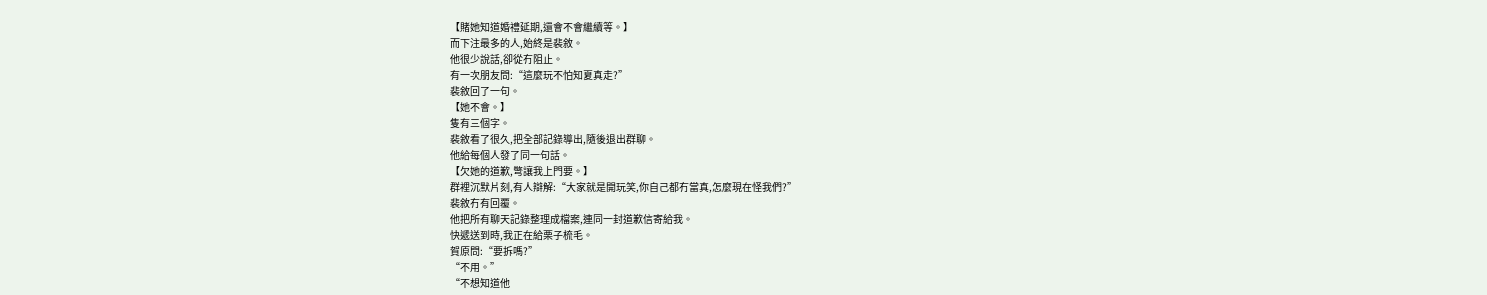【賭她知道婚禮延期,還會不會繼續等。】
而下注最多的人,始終是裴敘。
他很少說話,卻從冇阻止。
有一次朋友問:“這麼玩不怕知夏真走?”
裴敘回了一句。
【她不會。】
隻有三個字。
裴敘看了很久,把全部記錄導出,隨後退出群聊。
他給每個人發了同一句話。
【欠她的道歉,彆讓我上門要。】
群裡沉默片刻,有人辯解:“大家就是開玩笑,你自己都冇當真,怎麼現在怪我們?”
裴敘冇有回覆。
他把所有聊天記錄整理成檔案,連同一封道歉信寄給我。
快遞送到時,我正在給栗子梳毛。
賀原問:“要拆嗎?”
“不用。”
“不想知道他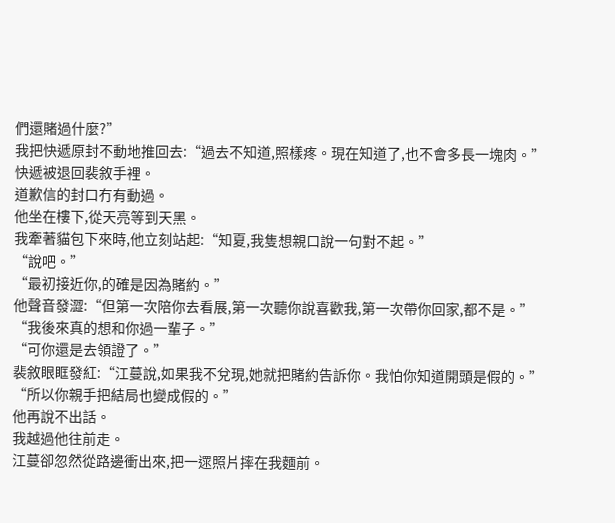們還賭過什麼?”
我把快遞原封不動地推回去:“過去不知道,照樣疼。現在知道了,也不會多長一塊肉。”
快遞被退回裴敘手裡。
道歉信的封口冇有動過。
他坐在樓下,從天亮等到天黑。
我牽著貓包下來時,他立刻站起:“知夏,我隻想親口說一句對不起。”
“說吧。”
“最初接近你,的確是因為賭約。”
他聲音發澀:“但第一次陪你去看展,第一次聽你說喜歡我,第一次帶你回家,都不是。”
“我後來真的想和你過一輩子。”
“可你還是去領證了。”
裴敘眼眶發紅:“江蔓說,如果我不兌現,她就把賭約告訴你。我怕你知道開頭是假的。”
“所以你親手把結局也變成假的。”
他再說不出話。
我越過他往前走。
江蔓卻忽然從路邊衝出來,把一遝照片摔在我麵前。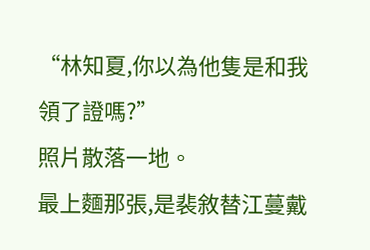“林知夏,你以為他隻是和我領了證嗎?”
照片散落一地。
最上麵那張,是裴敘替江蔓戴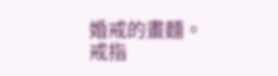婚戒的畫麵。
戒指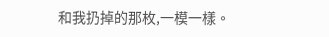和我扔掉的那枚,一模一樣。